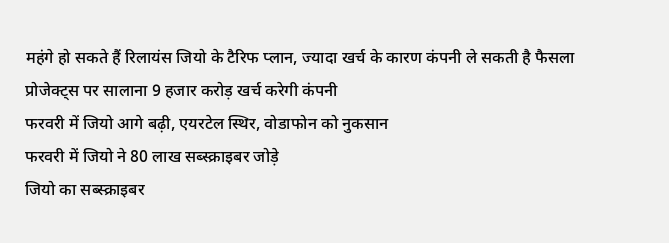महंगे हो सकते हैं रिलायंस जियो के टैरिफ प्लान, ज्यादा खर्च के कारण कंपनी ले सकती है फैसला
प्रोजेक्ट्स पर सालाना 9 हजार करोड़ खर्च करेगी कंपनी
फरवरी में जियो आगे बढ़ी, एयरटेल स्थिर, वोडाफोन को नुकसान
फरवरी में जियो ने 80 लाख सब्स्क्राइबर जोड़े
जियो का सब्स्क्राइबर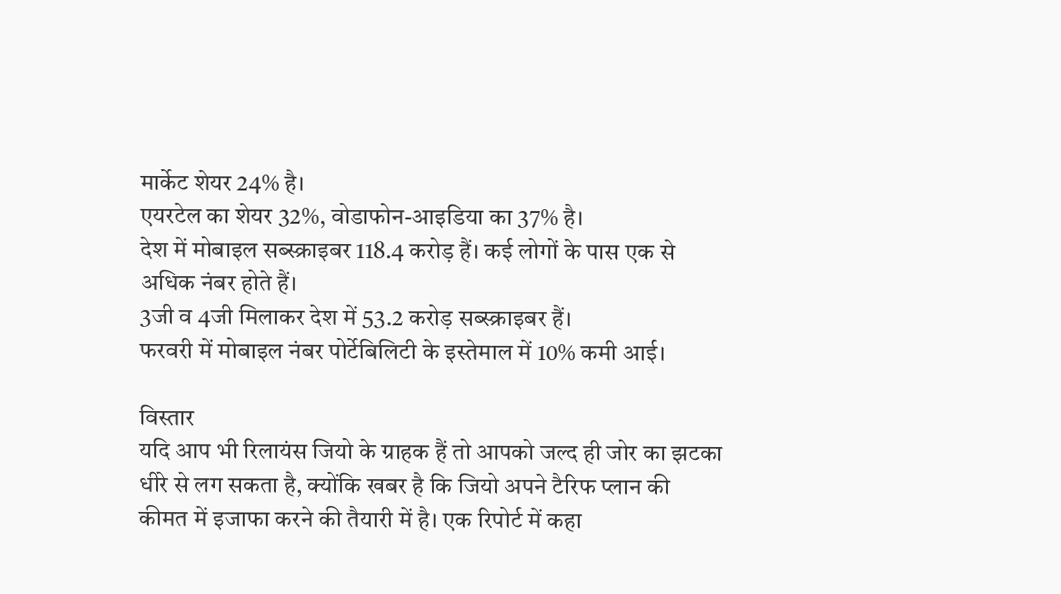मार्केट शेयर 24% है।
एयरटेल का शेयर 32%, वोडाफोन-आइडिया का 37% है।
देश में मोबाइल सब्स्क्राइबर 118.4 करोड़ हैं। कई लोगों के पास एक से अधिक नंबर होते हैं।
3जी व 4जी मिलाकर देश में 53.2 करोड़ सब्स्क्राइबर हैं।
फरवरी में मोबाइल नंबर पोर्टेबिलिटी के इस्तेमाल में 10% कमी आई।

विस्तार
यदि आप भी रिलायंस जियो के ग्राहक हैं तो आपको जल्द ही जोर का झटका धीरे से लग सकता है, क्योंकि खबर है कि जियो अपने टैरिफ प्लान की कीमत में इजाफा करने की तैयारी में है। एक रिपोर्ट में कहा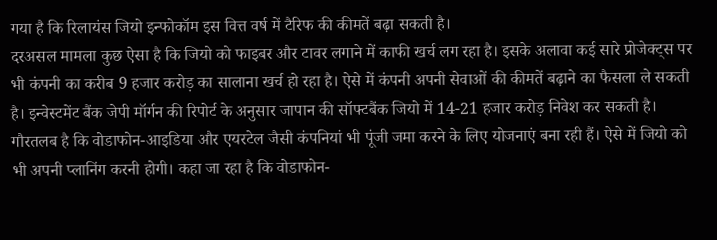गया है कि रिलायंस जियो इन्फोकॉम इस वित्त वर्ष में टैरिफ की कीमतें बढ़ा सकती है।
दरअसल मामला कुछ ऐसा है कि जियो को फाइबर और टावर लगाने में काफी खर्च लग रहा है। इसके अलावा कई सारे प्रोजेक्ट्स पर भी कंपनी का करीब 9 हजार करोड़ का सालाना खर्च हो रहा है। ऐसे में कंपनी अपनी सेवाओं की कीमतें बढ़ाने का फैसला ले सकती है। इन्वेस्टमेंट बैंक जेपी मॉर्गन की रिपोर्ट के अनुसार जापान की सॉफ्टबैंक जियो में 14-21 हजार करोड़ निवेश कर सकती है।
गौरतलब है कि वोडाफोन-आइडिया और एयरटेल जैसी कंपनियां भी पूंजी जमा करने के लिए योजनाएं बना रही हैं। ऐसे में जियो को भी अपनी प्लानिंग करनी होगी। कहा जा रहा है कि वोडाफोन-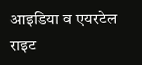आइडिया व एयरटेल राइट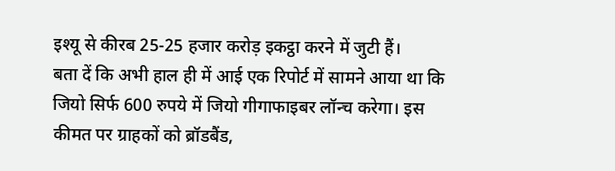इश्यू से कीरब 25-25 हजार करोड़ इकट्ठा करने में जुटी हैं।
बता दें कि अभी हाल ही में आई एक रिपोर्ट में सामने आया था कि जियो सिर्फ 600 रुपये में जियो गीगाफाइबर लॉन्च करेगा। इस कीमत पर ग्राहकों को ब्रॉडबैंड,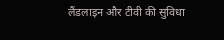लैंडलाइन और टीवी की सुविधा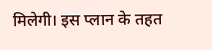मिलेगी। इस प्लान के तहत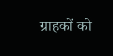ग्राहकों को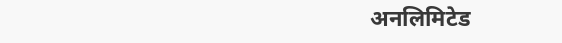अनलिमिटेड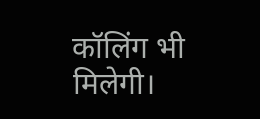कॉलिंग भी मिलेगी।